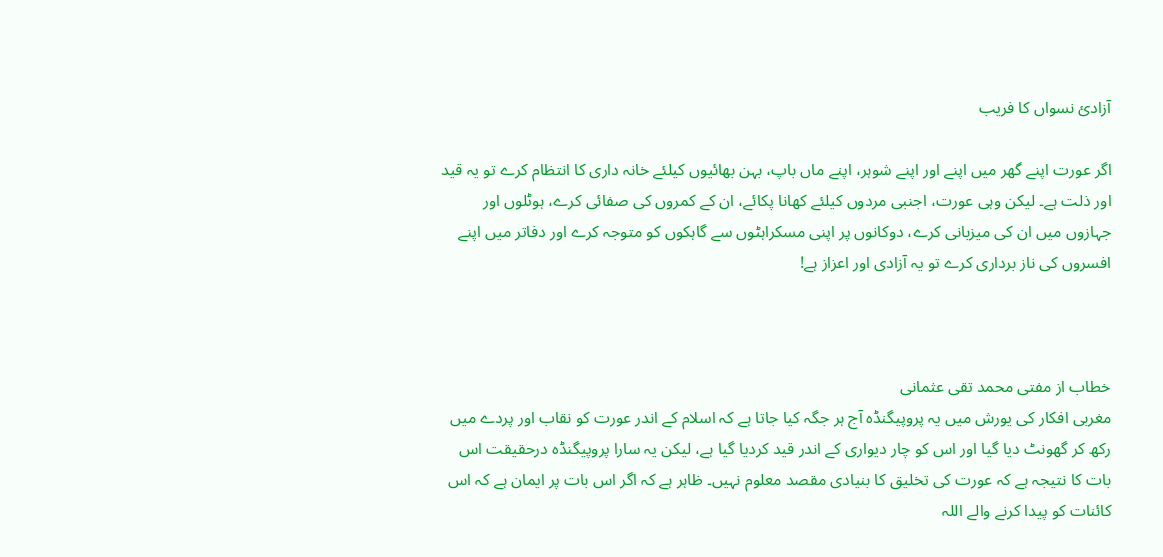آزادیٔ نسواں کا فریب

اگر عورت اپنے گھر میں اپنے اور اپنے شوہر، اپنے ماں باپ، بہن بھائیوں کیلئے خانہ داری کا انتظام کرے تو یہ قید اور ذلت ہے۔ لیکن وہی عورت، اجنبی مردوں کیلئے کھانا پکائے، ان کے کمروں کی صفائی کرے، ہوٹلوں اور جہازوں میں ان کی میزبانی کرے، دوکانوں پر اپنی مسکراہٹوں سے گاہکوں کو متوجہ کرے اور دفاتر میں اپنے افسروں کی ناز برداری کرے تو یہ آزادی اور اعزاز ہے!



خطاب از مفتی محمد تقی عثمانی
مغربی افکار کی یورش میں یہ پروپیگنڈہ آج ہر جگہ کیا جاتا ہے کہ اسلام کے اندر عورت کو نقاب اور پردے میں رکھ کر گھونٹ دیا گیا اور اس کو چار دیواری کے اندر قید کردیا گیا ہے، لیکن یہ سارا پروپیگنڈہ درحقیقت اس بات کا نتیجہ ہے کہ عورت کی تخلیق کا بنیادی مقصد معلوم نہیں۔ ظاہر ہے کہ اگر اس بات پر ایمان ہے کہ اس کائنات کو پیدا کرنے والے اللہ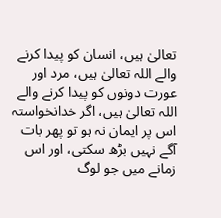تعالیٰ ہیں، انسان کو پیدا کرنے والے اللہ تعالیٰ ہیں، مرد اور عورت دونوں کو پیدا کرنے والے اللہ تعالیٰ ہیں، اگر خدانخواستہ اس پر ایمان نہ ہو تو پھر بات آگے نہیں بڑھ سکتی، اور اس زمانے میں جو لوگ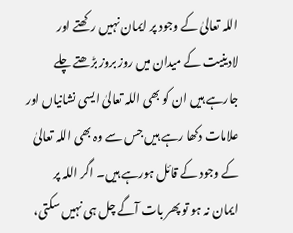اللہ تعالیٰ کے وجود پر ایمان نہیں رکھتے اور لادینیت کے میدان میں روز بروز بڑھتے چلے جارہے ہیں ان کو بھی اللہ تعالیٰ ایسی نشانیاں اور علامات دکھا رہے ہیں جس سے وہ بھی اللہ تعالیٰ کے وجود کے قائل ہورہے ہیں۔ اگر اللہ پر ایمان نہ ہو تو پھر بات آگے چل ہی نہیں سکتی،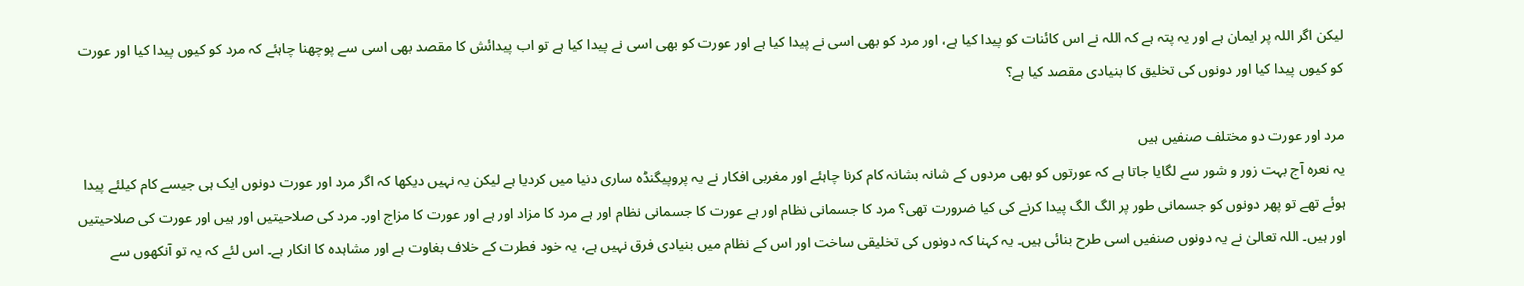لیکن اگر اللہ پر ایمان ہے اور یہ پتہ ہے کہ اللہ نے اس کائنات کو پیدا کیا ہے، اور مرد کو بھی اسی نے پیدا کیا ہے اور عورت کو بھی اسی نے پیدا کیا ہے تو اب پیدائش کا مقصد بھی اسی سے پوچھنا چاہئے کہ مرد کو کیوں پیدا کیا اور عورت کو کیوں پیدا کیا اور دونوں کی تخلیق کا بنیادی مقصد کیا ہے؟

مرد اور عورت دو مختلف صنفیں ہیں
یہ نعرہ آج بہت زور و شور سے لگایا جاتا ہے کہ عورتوں کو بھی مردوں کے شانہ بشانہ کام کرنا چاہئے اور مغربی افکار نے یہ پروپیگنڈہ ساری دنیا میں کردیا ہے لیکن یہ نہیں دیکھا کہ اگر مرد اور عورت دونوں ایک ہی جیسے کام کیلئے پیدا ہوئے تھے تو پھر دونوں کو جسمانی طور پر الگ الگ پیدا کرنے کی کیا ضرورت تھی؟ مرد کا جسمانی نظام اور ہے عورت کا جسمانی نظام اور ہے مرد کا مزاد اور ہے اور عورت کا مزاج اور۔ مرد کی صلاحیتیں اور ہیں اور عورت کی صلاحیتیں اور ہیں۔ اللہ تعالیٰ نے یہ دونوں صنفیں اسی طرح بنائی ہیں۔ یہ کہنا کہ دونوں کی تخلیقی ساخت اور اس کے نظام میں بنیادی فرق نہیں ہے، یہ خود فطرت کے خلاف بغاوت ہے اور مشاہدہ کا انکار ہے۔ اس لئے کہ یہ تو آنکھوں سے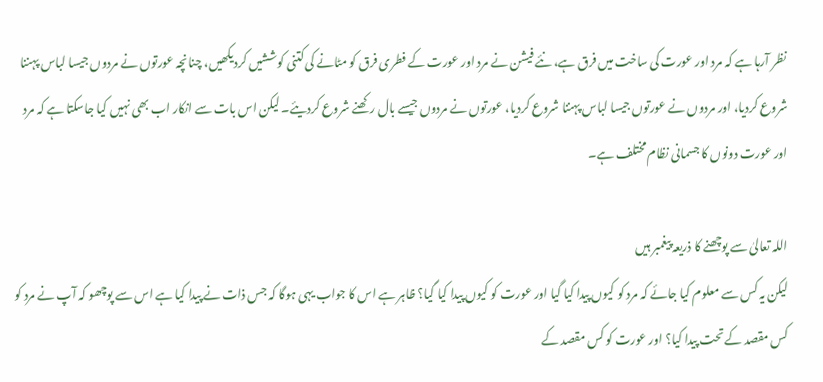نظر آرہا ہے کہ مرد اور عورت کی ساخت میں فرق ہے، نئے فیشن نے مرد اور عورت کے فطری فرق کو مٹانے کی کتنی کوششیں کردیکھیں، چنانچہ عورتوں نے مردوں جیسا لباس پہننا شروع کردیا، اور مردوں نے عورتوں جیسا لباس پہننا شروع کردیا، عورتوں نے مردوں جیسے بال رکھنے شروع کردیئے۔ لیکن اس بات سے انکار اب بھی نہیں کیا جاسکتا ہے کہ مرد اور عورت دونوں کا جسمانی نظام مختلف ہے۔

اللہ تعالیٰ سے پوچھنے کا ذریعہ پیغمبر ہیں
لیکن یہ کس سے معلوم کیا جائے کہ مرد کو کیوں پیدا کیا گیا اور عورت کو کیوں پیدا کیا گیا؟ ظاہر ہے اس کا جواب یہی ہوگا کہ جس ذات نے پیدا کیا ہے اس سے پوچھو کہ آپ نے مرد کو کس مقصد کے تحت پیدا کیا؟ اور عورت کو کس مقصد کے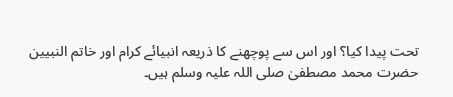تحت پیدا کیا؟ اور اس سے پوچھنے کا ذریعہ انبیائے کرام اور خاتم النبیین حضرت محمد مصطفیٰ صلی اللہ علیہ وسلم ہیں۔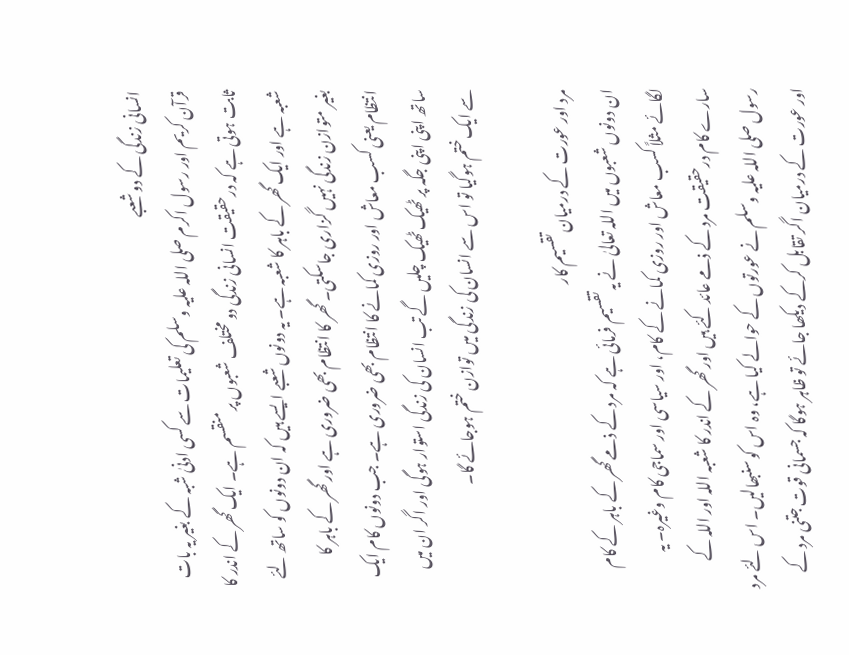انسانی زندگی کے دو شعبے
قرآن کریم اور رسول اکرم صلی اللہ علیہ وسلم کی تعلیمات سے کسی ادنیٰ شبہ کے بغیر یہ بات ثابت ہوتی ہے کہ درحقیقت انسانی زندگی دو مختلف شعبوں پر منقسم ہے۔ ایک گھر کے اندر کا شعبہ ہے اور ایک گھر کے باہر کا شعبہ ہے۔ یہ دونوں شعبے ایسے ہیں کہ ان دونوں کو ساتھ لئے بغیر متوازن زندگی نہیں گزاری جاسکتی۔ گھر کا انتظام بھی ضروری ہے اور گھر کے باہر کا انتظام یعنی کسب معاش اور روزی کمانے کا انتظام بھی ضروری ہے۔ جب دونوں کام ایک ساتھ اپنی اپنی جگہ پر ٹھیک ٹھیک چلیں گے تب انسان کی زندگی استوار ہوگی اور اگر ان میں سے ایک ختم ہوگیا تو اس سے انسان کی زندگی میں توازن ختم ہوجائے گا۔

مرد اور عورت کے درمیان تقسیم کار
ان دونوں شعبوں میں اللہ تعالیٰ نے یہ تقسیم فرمائی ہے کہ مرد کے ذمے گھر کے باہر کے کام لگائے مثلاً کسب معاش اور روزی کمانے کے کام، اور سیاسی اور سماجی کام وغیرہ۔ یہ سارے کام درحقیقت مرد کے ذمے عائد کئے ہیں اور گھر کے اندر کا شعبہ اللہ اور اللہ کے رسول صلی اللہ علیہ وسلم نے عورتوں کے حوالے کیا ہے، وہ اس کو سنبھالیں۔ اس لئے مرد اور عورت کے درمیان اگر تقابل کرکے دیکھا جائے تو ظاہر ہوگا کہ جسمانی قوت جتنی مرد کے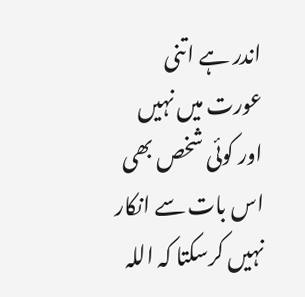اندر ہے اتنی عورت میں نہیں اور کوئی شخص بھی اس بات سے انکار نہیں کرسکتا کہ اللہ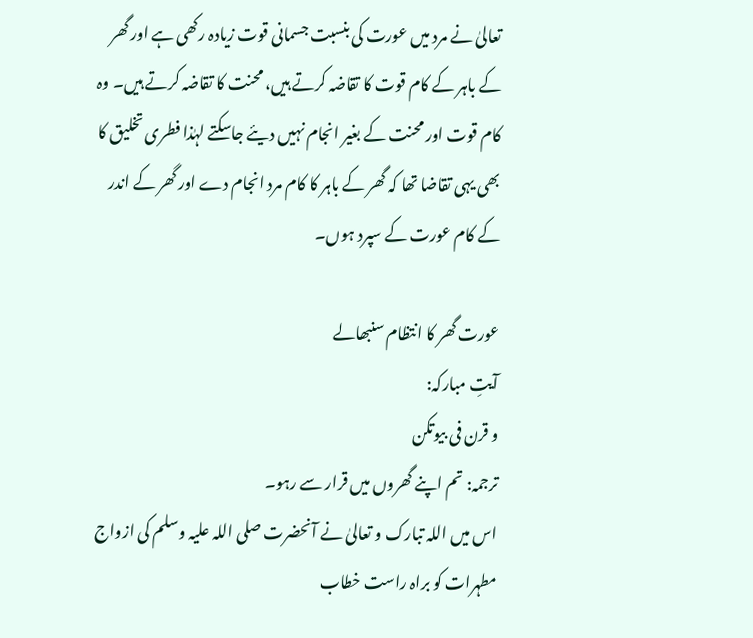تعالیٰ نے مرد میں عورت کی بنسبت جسمانی قوت زیادہ رکھی ہے اور گھر کے باہر کے کام قوت کا تقاضہ کرتے ہیں، محنت کا تقاضہ کرتے ہیں۔ وہ کام قوت اور محنت کے بغیر انجام نہیں دیئے جاسکتے لہٰذا فطری تخلیق کا بھی یہی تقاضا تھا کہ گھر کے باہر کا کام مرد انجام دے اور گھر کے اندر کے کام عورت کے سپرد ہوں۔

عورت گھر کا انتظام سنبھالے
آیتِ مبارکہ:
و قرن فی بیوتکن
ترجمہ: تم اپنے گھروں میں قرار سے رہو۔
اس میں اللہ تبارک و تعالیٰ نے آنحضرت صلی اللہ علیہ وسلم کی ازواج مطہرات کو براہ راست خطاب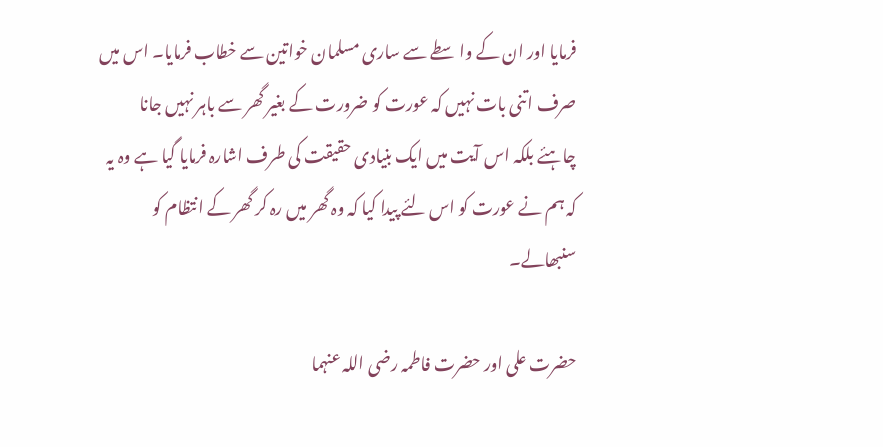فرمایا اور ان کے واسطے سے ساری مسلمان خواتین سے خطاب فرمایا۔ اس میں صرف اتنی بات نہیں کہ عورت کو ضرورت کے بغیر گھر سے باہر نہیں جانا چاہئے بلکہ اس آیت میں ایک بنیادی حقیقت کی طرف اشارہ فرمایا گیا ہے وہ یہ کہ ہم نے عورت کو اس لئے پیدا کیا کہ وہ گھر میں رہ کر گھر کے انتظام کو سنبھالے۔

حضرت علی اور حضرت فاطمہ رضی اللہ عنہما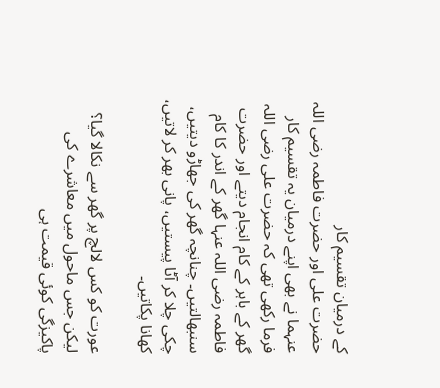کے درمیان تقسیم کار
حضرت علی اور حضرت فاطمہ رضی اللہ عنہما نے بھی اپنے درمیان یہ تقسیم کار فرما رکھی تھی کہ حضرت علی رضی اللہ گھر کے باہر کے کام انجام دیتے اور حضرت فاطمہ رضی اللہ عنہا گھر کے اندر کا کام سنبھالتیں۔ چنانچہ گھر کی جھاڑو دیتیں، چکی چلا کر آٹا پیستیں، پانی بھر کر لاتیں، کھانا پکاتیں۔

عورت کو کس لالچ پر گھر سے نکالا گیا؟
لیکن جس ماحول میں معاشرے کی پاکیزگی کوئی قیمت ہی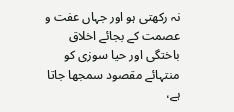نہ رکھتی ہو اور جہاں عفت و عصمت کے بجائے اخلاق باختگی اور حیا سوزی کو منتہائے مقصود سمجھا جاتا ہے،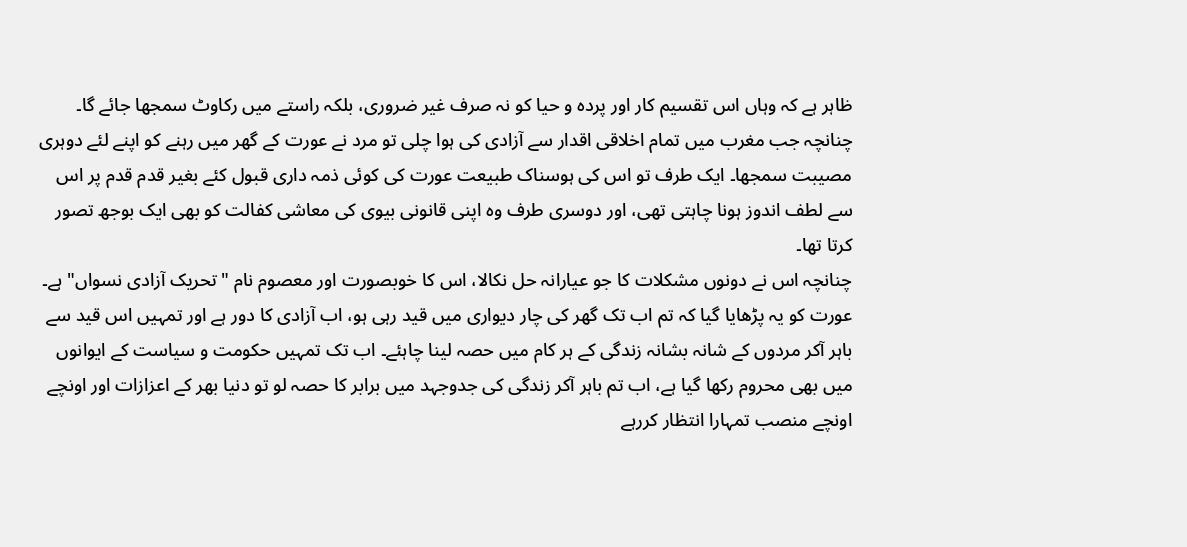ظاہر ہے کہ وہاں اس تقسیم کار اور پردہ و حیا کو نہ صرف غیر ضروری، بلکہ راستے میں رکاوٹ سمجھا جائے گا۔ چنانچہ جب مغرب میں تمام اخلاقی اقدار سے آزادی کی ہوا چلی تو مرد نے عورت کے گھر میں رہنے کو اپنے لئے دوہری مصیبت سمجھا۔ ایک طرف تو اس کی ہوسناک طبیعت عورت کی کوئی ذمہ داری قبول کئے بغیر قدم قدم پر اس سے لطف اندوز ہونا چاہتی تھی، اور دوسری طرف وہ اپنی قانونی بیوی کی معاشی کفالت کو بھی ایک بوجھ تصور کرتا تھا۔
چنانچہ اس نے دونوں مشکلات کا جو عیارانہ حل نکالا، اس کا خوبصورت اور معصوم نام "تحریک آزادی نسواں" ہے۔ عورت کو یہ پڑھایا گیا کہ تم اب تک گھر کی چار دیواری میں قید رہی ہو، اب آزادی کا دور ہے اور تمہیں اس قید سے باہر آکر مردوں کے شانہ بشانہ زندگی کے ہر کام میں حصہ لینا چاہئے۔ اب تک تمہیں حکومت و سیاست کے ایوانوں میں بھی محروم رکھا گیا ہے، اب تم باہر آکر زندگی کی جدوجہد میں برابر کا حصہ لو تو دنیا بھر کے اعزازات اور اونچے اونچے منصب تمہارا انتظار کررہے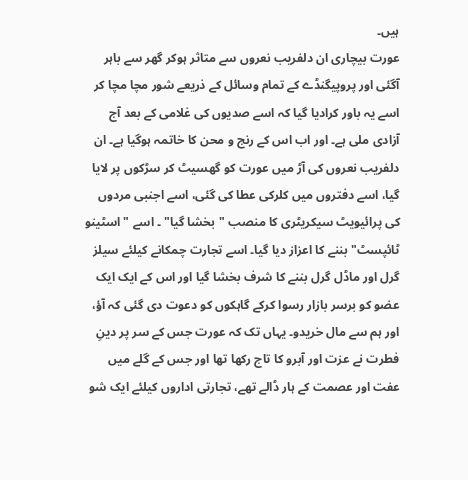ہیں۔
عورت بیچاری ان دلفریب نعروں سے متاثر ہوکر گھر سے باہر آگئی اور پروپیگنڈے کے تمام وسائل کے ذریعے شور مچا مچا کر اسے یہ باور کرادیا گیا کہ اسے صدیوں کی غلامی کے بعد آج آزادی ملی ہے۔ اور اب اس کے رنج و محن کا خاتمہ ہوگیا ہے۔ ان دلفریب نعروں کی آڑ میں عورت کو گھسیٹ کر سڑکوں پر لایا گیا، اسے دفتروں میں کلرکی عطا کی گئی، اسے اجنبی مردوں کی پرائیویٹ سیکریٹری کا منصب "بخشا گیا" ۔ اسے "اسٹینو ٹائپسٹ" بننے کا اعزاز دیا گیا۔ اسے تجارت چمکانے کیلئے سیلز گرل اور ماڈل گرل بننے کا شرف بخشا گیا اور اس کے ایک ایک عضو کو برسر بازار رسوا کرکے گاہکوں کو دعوت دی گئی کہ آؤ، اور ہم سے مال خریدو۔ یہاں تک کہ عورت جس کے سر پر دینِ فطرت نے عزت اور آبرو کا تاج رکھا تھا اور جس کے گلے میں عفت اور عصمت کے ہار ڈالے تھے، تجارتی اداروں کیلئے ایک شو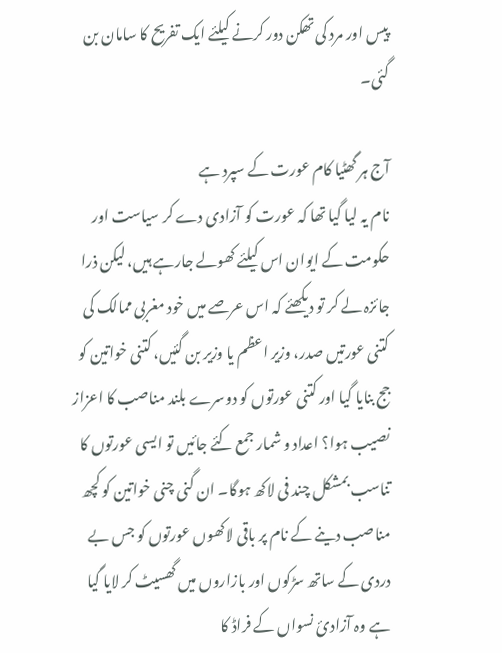پیس اور مرد کی تھکن دور کرنے کیلئے ایک تفریح کا سامان بن گئی۔

آج ہر گھٹیا کام عورت کے سپرد ہے
نام یہ لیا گیا تھا کہ عورت کو آزادی دے کر سیاست اور حکومت کے ایوان اس کیلئے کھولے جارہے ہیں، لیکن ذرا جائزہ لے کر تو دیکھئے کہ اس عرصے میں خود مغربی ممالک کی کتنی عورتیں صدر، وزیر اعظم یا وزیر بن گئیں، کتنی خواتین کو جج بنایا گیا اور کتنی عورتوں کو دوسرے بلند مناصب کا اعزاز نصیب ہوا؟ اعداد و شمار جمع کئے جائیں تو ایسی عورتوں کا تناسب بمشکل چند فی لاکھ ہوگا۔ ان گنی چنی خواتین کو کچھ مناصب دینے کے نام پر باقی لاکھوں عورتوں کو جس بے دردی کے ساتھ سڑکوں اور بازاروں میں گھسیٹ کر لایا گیا ہے وہ آزادیٔ نسواں کے فراڈ کا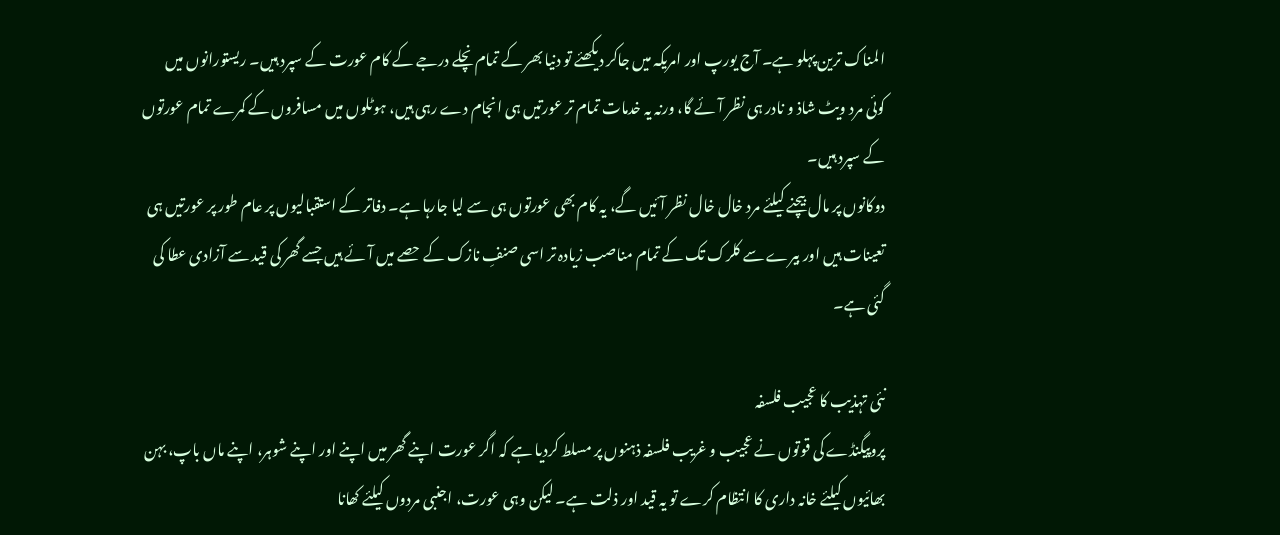المناک ترین پہلو ہے۔ آج یورپ اور امریکہ میں جاکر دیکھئے تو دنیا بھر کے تمام نچلے درجے کے کام عورت کے سپرد ہیں۔ ریستورانوں میں کوئی مرد ویٹ شاذ و نادر ہی نظر آئے گا، ورنہ یہ خدمات تمام تر عورتیں ہی انجام دے رہی ہیں، ہوٹلوں میں مسافروں کے کمرے تمام عورتوں کے سپرد ہیں۔
دوکانوں پر مال بیچنے کیلئے مرد خال خال نظر آئیں گے، یہ کام بھی عورتوں ہی سے لیا جارہا ہے۔ دفاتر کے استقبالیوں پر عام طور پر عورتیں ہی تعینات ہیں اور بیرے سے کلرک تک کے تمام مناصب زیادہ تر اسی صنفِ نازک کے حصے میں آئے ہیں جسے گھر کی قید سے آزادی عطا کی گئی ہے۔

نئی تہذیب کا عجیب فلسفہ
پروپیگنڈے کی قوتوں نے عجیب و غریب فلسفہ ذہنوں پر مسلط کردیا ہے کہ اگر عورت اپنے گھر میں اپنے اور اپنے شوہر، اپنے ماں باپ، بہن بھائیوں کیلئے خانہ داری کا انتظام کرے تو یہ قید اور ذلت ہے۔ لیکن وہی عورت، اجنبی مردوں کیلئے کھانا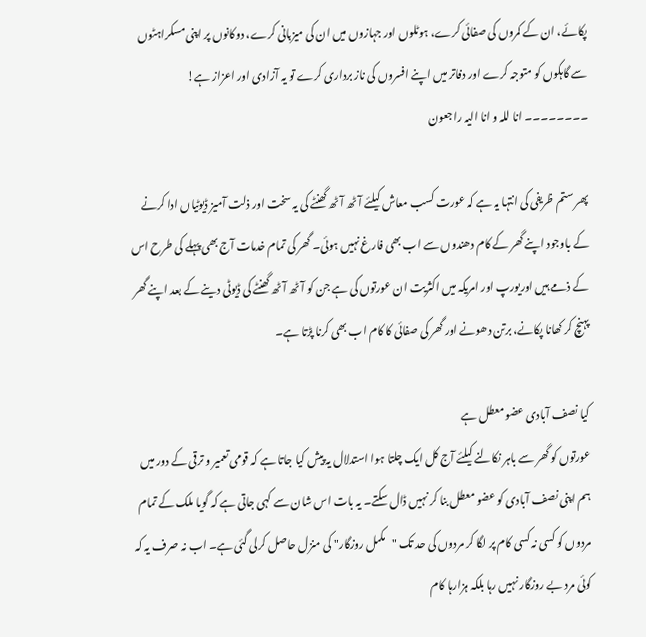پکائے، ان کے کمروں کی صفائی کرے، ہوٹلوں اور جہازوں میں ان کی میزبانی کرے، دوکانوں پر اپنی مسکراہٹوں سے گاہکوں کو متوجہ کرے اور دفاتر میں اپنے افسروں کی ناز برداری کرے تو یہ آزادی اور اعزاز ہے! ۔۔۔۔۔۔۔۔ انا للہ و انا الیہ راجعون

پھر ستم ظریفی کی انتہا یہ ہے کہ عورت کسب معاش کیلئے آٹھ آٹھ گھنٹے کی یہ سخت اور ذلت آمیز ڈیوٹیاں ادا کرنے کے باوجود اپنے گھر کے کام دھندوں سے اب بھی فارغ نہیں ہوئی۔ گھر کی تمام خدمات آج بھی پہلے کی طرح اس کے ذمے ہیں اوریورپ اور امریکہ میں اکثریت ان عورتوں کی ہے جن کو آٹھ آٹھ گھنٹے کی ڈیوٹی دینے کے بعد اپنے گھر پہنچ کر کھانا پکانے، برتن دھونے اور گھر کی صفائی کا کام اب بھی کرنا پڑتا ہے۔

کیا نصف آبادی عضو معطل ہے
عورتوں کو گھر سے باہر نکالنے کیلئے آج کل ایک چلتا ہوا استدلال یہ پیش کیا جاتا ہے کہ قومی تعمیر و ترقی کے دور میں ہم اپنی نصف آبادی کو عضو معطل بنا کر نہیں ڈال سکتے۔ یہ بات اس شان سے کہی جاتی ہے کہ گویا ملک کے تمام مردوں کو کسی نہ کسی کام پر لگا کر مردوں کی حد تک "مکمل روزگار" کی منزل حاصل کرلی گئی ہے۔ اب نہ صرف یہ کہ کوئی مرد بے روزگار نہیں رہا بلکہ ہزارہا کام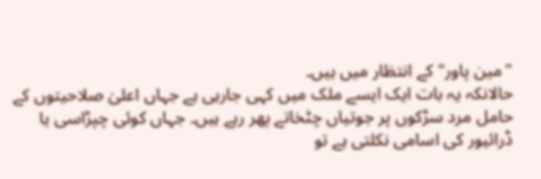"مین پاور" کے انتظار میں ہیں۔
حالانکہ یہ بات ایک ایسے ملک میں کہی جارہی ہے جہاں اعلیٰ صلاحیتوں کے حامل مرد سڑکوں پر جوتیاں چٹخاتے پھر رہے ہیں۔ جہاں کوئی چپڑاسی یا ڈرائیور کی اسامی نکلتی ہے تو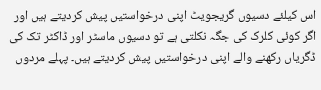اس کیلئے دسیوں گریجویٹ اپنی درخواستیں پیش کردیتے ہیں اور اگر کوئی کلرک کی جگہ نکلتی ہے تو دسیوں ماسٹر اور ڈاکٹر تک کی ڈگریاں رکھنے والے اپنی درخواستیں پیش کردیتے ہیں۔ پہلے مردوں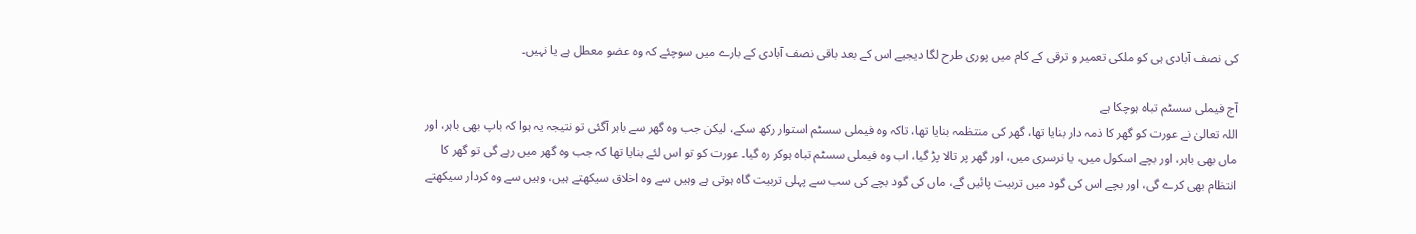کی نصف آبادی ہی کو ملکی تعمیر و ترقی کے کام میں پوری طرح لگا دیجیے اس کے بعد باقی نصف آبادی کے بارے میں سوچئے کہ وہ عضو معطل ہے یا نہیں۔

آج فیملی سسٹم تباہ ہوچکا ہے
اللہ تعالیٰ نے عورت کو گھر کا ذمہ دار بنایا تھا، گھر کی منتظمہ بنایا تھا، تاکہ وہ فیملی سسٹم استوار رکھ سکے، لیکن جب وہ گھر سے باہر آگئی تو نتیجہ یہ ہوا کہ باپ بھی باہر، اور ماں بھی باہر، اور بچے اسکول میں، یا نرسری میں، اور گھر پر تالا پڑ گیا، اب وہ فیملی سسٹم تباہ ہوکر رہ گیا۔ عورت کو تو اس لئے بنایا تھا کہ جب وہ گھر میں رہے گی تو گھر کا انتظام بھی کرے گی، اور بچے اس کی گود میں تربیت پائیں گے، ماں کی گود بچے کی سب سے پہلی تربیت گاہ ہوتی ہے وہیں سے وہ اخلاق سیکھتے ہیں، وہیں سے وہ کردار سیکھتے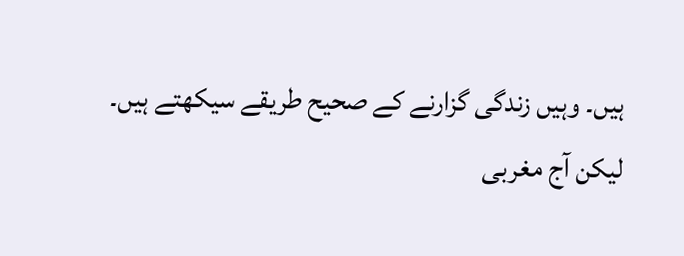ہیں۔ وہیں زندگی گزارنے کے صحیح طریقے سیکھتے ہیں۔
لیکن آج مغربی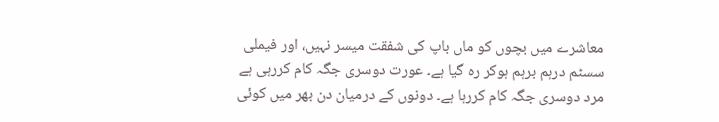معاشرے میں بچوں کو ماں باپ کی شفقت میسر نہیں، اور فیملی سسٹم درہم برہم ہوکر رہ گیا ہے۔ عورت دوسری جگہ کام کررہی ہے مرد دوسری جگہ کام کررہا ہے۔ دونوں کے درمیان دن بھر میں کوئی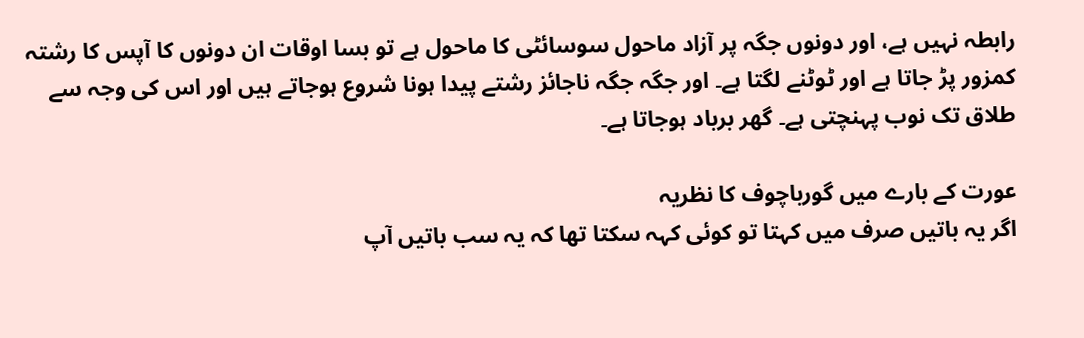رابطہ نہیں ہے، اور دونوں جگہ پر آزاد ماحول سوسائٹی کا ماحول ہے تو بسا اوقات ان دونوں کا آپس کا رشتہ کمزور پڑ جاتا ہے اور ٹوٹنے لگتا ہے۔ اور جگہ جگہ ناجائز رشتے پیدا ہونا شروع ہوجاتے ہیں اور اس کی وجہ سے طلاق تک نوب پہنچتی ہے۔ گھر برباد ہوجاتا ہے۔

عورت کے بارے میں گورباچوف کا نظریہ
اگر یہ باتیں صرف میں کہتا تو کوئی کہہ سکتا تھا کہ یہ سب باتیں آپ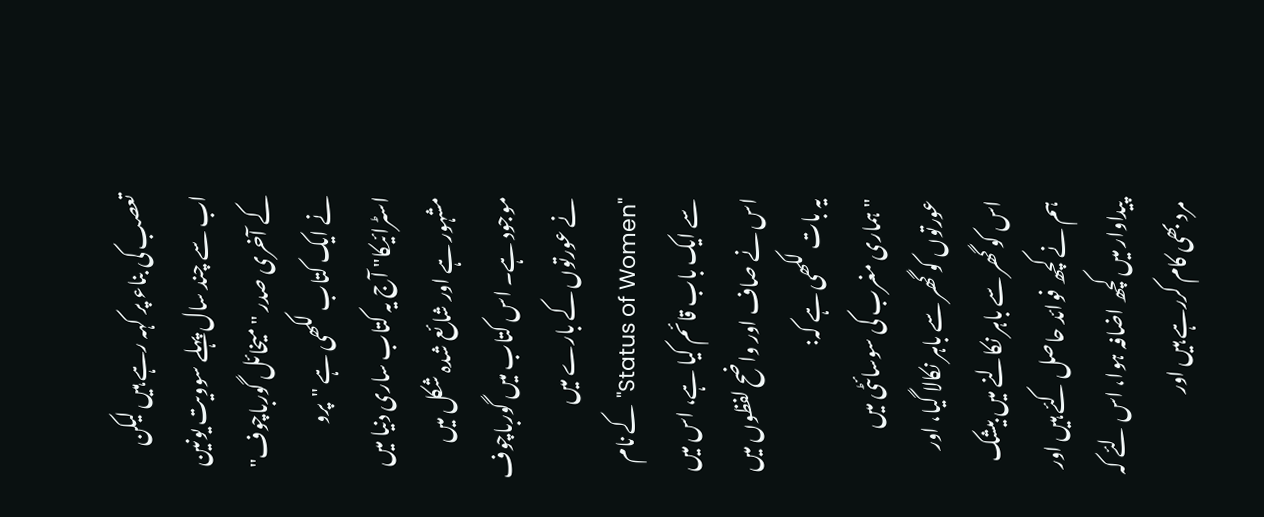تعصب کی بناء پر کہہ رہے ہیں لیکن اب سے چند سال پہلے سوویت یونین کے آخری صدر "میخائل گورباچوف" نے ایک کتاب لکھی ہے "پرو اسٹرائیکا" آج یہ کتاب ساری دنیا میں مشہور ہے اور شائع شدہ شکل میں موجود ہے۔ اس کتاب میں گورباچوف نے عورتوں کے بارے میں "Status of Women" کے نام سے ایک باب قائم کیا ہے، اس میں اس نے صاف اور واضح لفظوں میں یہ بات لکھی ہے کہ:
"ہماری مغرب کی سوسائٹی میں عورتوں کو گھر سے باہر نکالا گیا، اور اس کو گھر سے باہر نکالنے میں بیشک ہم نے کچھ فوائد حاصل کئے ہیں اور پیداوار میں کچھ اضافہ ہوا، اس لئے کہ مرد بھی کام کررہے ہیں اور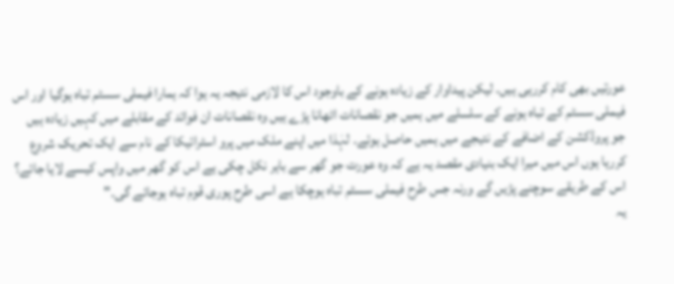عورتیں بھی کام کررہی ہیں۔ لیکن پیداوار کے زیادہ ہونے کے باوجود اس کا لازمی نتیجہ یہ ہوا کہ ہمارا فیملی سسٹم تباہ ہوگیا اور اس فیملی سسٹم کے تباہ ہونے کے سلسلے میں ہمیں جو نقصانات اٹھانا پڑے ہیں وہ نقصانات ان فوائد کے مقابلے میں کہیں زیادہ ہیں جو پروڈکشن کے اضافے کے نتیجے میں ہمیں حاصل ہوئے۔ لہٰذا میں اپنے ملک میں پرو اسٹرائیکا کے نام سے ایک تحریک شروع کررہا ہوں اس میں میرا ایک بنیادی مقصد یہ ہے کہ وہ عورت جو گھر سے باہر نکل چکی ہے اس کو گھر میں واپس کیسے لایا جائے؟ اس کے طریقے سوچنے پڑیں گے ورنہ جس طرح فیملی سسٹم تباہ ہوچکا ہے اسی طرح پوری قوم تباہ ہوجائے گی۔"
یہ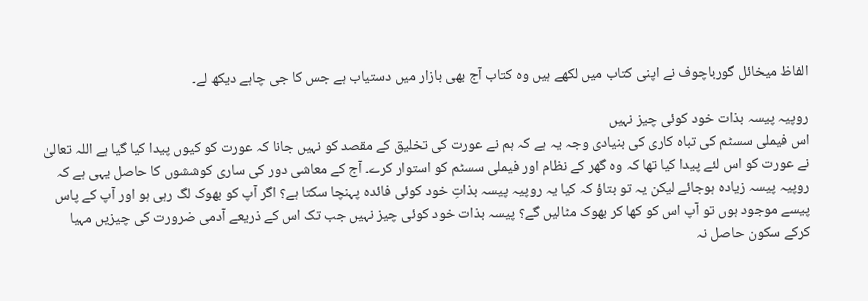الفاظ میخائل گورباچوف نے اپنی کتاب میں لکھے ہیں وہ کتاب آج بھی بازار میں دستیاب ہے جس کا جی چاہے دیکھ لے۔

روپیہ پیسہ بذات خود کوئی چیز نہیں
اس فیملی سسٹم کی تباہ کاری کی بنیادی وجہ یہ ہے کہ ہم نے عورت کی تخلیق کے مقصد کو نہیں جانا کہ عورت کو کیوں پیدا کیا گیا ہے اللہ تعالیٰ نے عورت کو اس لئے پیدا کیا تھا کہ وہ گھر کے نظام اور فیملی سسٹم کو استوار کرے۔ آج کے معاشی دور کی ساری کوششوں کا حاصل یہی ہے کہ روپیہ پیسہ زیادہ ہوجائے لیکن یہ تو بتاؤ کہ کیا یہ روپیہ پیسہ بذاتِ خود کوئی فائدہ پہنچا سکتا ہے؟ اگر آپ کو بھوک لگ رہی ہو اور آپ کے پاس پیسے موجود ہوں تو آپ اس کو کھا کر بھوک مٹالیں گے؟ پیسہ بذات خود کوئی چیز نہیں جب تک اس کے ذریعے آدمی ضرورت کی چیزیں مہیا کرکے سکون حاصل نہ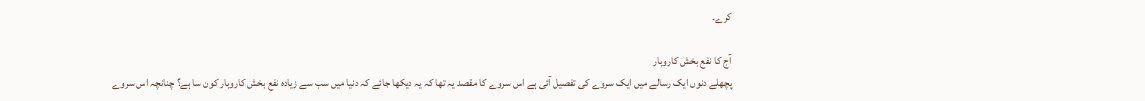کرے۔

آج کا نفع بخش کاروبار
پچھلے دنوں ایک رسالے میں ایک سروے کی تفصیل آئی ہے اس سروے کا مقصد یہ تھا کہ یہ دیکھا جائے کہ دنیا میں سب سے زیادہ نفع بخش کاروبار کون سا ہے؟ چنانچہ اس سروے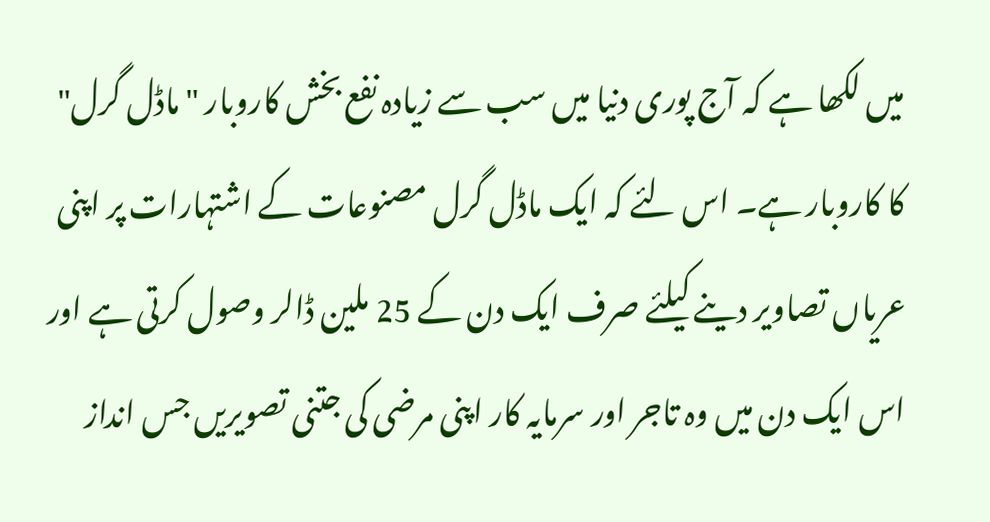میں لکھا ہے کہ آج پوری دنیا میں سب سے زیادہ نفع بخش کاروبار "ماڈل گرل" کا کاروبار ہے۔ اس لئے کہ ایک ماڈل گرل مصنوعات کے اشتہارات پر اپنی عریاں تصاویر دینے کیلئے صرف ایک دن کے 25 ملین ڈالر وصول کرتی ہے اور اس ایک دن میں وہ تاجر اور سرمایہ کار اپنی مرضی کی جتنی تصویریں جس انداز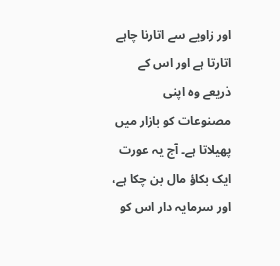اور زاویے سے اتارنا چاہے اتارتا ہے اور اس کے ذریعے وہ اپنی مصنوعات کو بازار میں پھیلاتا ہے۔ آج یہ عورت ایک بکاؤ مال بن چکا ہے، اور سرمایہ دار اس کو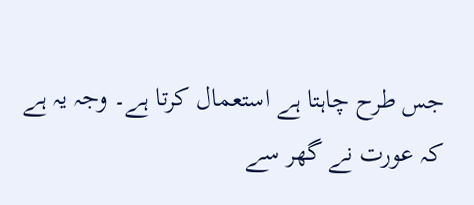جس طرح چاہتا ہے استعمال کرتا ہے۔ وجہ یہ ہے کہ عورت نے گھر سے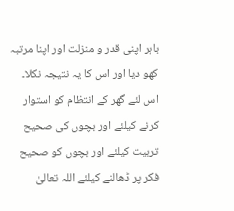باہر اپنی قدر و منزلت اور اپنا مرتبہ کھو دیا اور اس کا یہ نتیجہ نکلا۔
اس لئے گھر کے انتظام کو استوار کرنے کیلئے اور بچوں کی صحیح تربیت کیلئے اور بچوں کو صحیح فکر پر ڈھالنے کیلئے اللہ تعالیٰ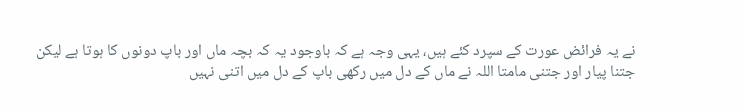نے یہ فرائض عورت کے سپرد کئے ہیں، یہی وجہ ہے کہ باوجود یہ کہ بچہ ماں اور باپ دونوں کا ہوتا ہے لیکن جتنا پیار اور جتنی مامتا اللہ نے ماں کے دل میں رکھی باپ کے دل میں اتنی نہیں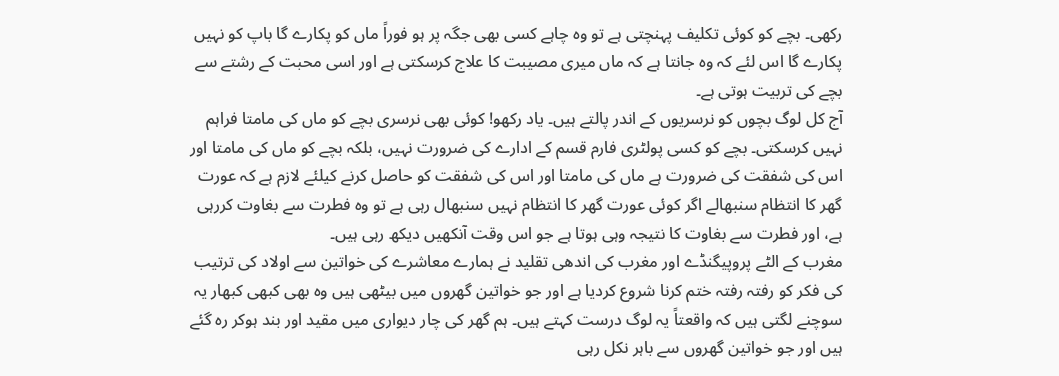رکھی۔ بچے کو کوئی تکلیف پہنچتی ہے تو وہ چاہے کسی بھی جگہ پر ہو فوراً ماں کو پکارے گا باپ کو نہیں پکارے گا اس لئے کہ وہ جانتا ہے کہ ماں میری مصیبت کا علاج کرسکتی ہے اور اسی محبت کے رشتے سے بچے کی تربیت ہوتی ہے۔
آج کل لوگ بچوں کو نرسریوں کے اندر پالتے ہیں۔ یاد رکھو! کوئی بھی نرسری بچے کو ماں کی مامتا فراہم نہیں کرسکتی۔ بچے کو کسی پولٹری فارم قسم کے ادارے کی ضرورت نہیں، بلکہ بچے کو ماں کی مامتا اور اس کی شفقت کی ضرورت ہے ماں کی مامتا اور اس کی شفقت کو حاصل کرنے کیلئے لازم ہے کہ عورت گھر کا انتظام سنبھالے اگر کوئی عورت گھر کا انتظام نہیں سنبھال رہی ہے تو وہ فطرت سے بغاوت کررہی ہے، اور فطرت سے بغاوت کا نتیجہ وہی ہوتا ہے جو اس وقت آنکھیں دیکھ رہی ہیں۔
مغرب کے الٹے پروپیگنڈے اور مغرب کی اندھی تقلید نے ہمارے معاشرے کی خواتین سے اولاد کی ترتیب کی فکر کو رفتہ رفتہ ختم کرنا شروع کردیا ہے اور جو خواتین گھروں میں بیٹھی ہیں وہ بھی کبھی کبھار یہ سوچنے لگتی ہیں کہ واقعتاً یہ لوگ درست کہتے ہیں۔ ہم گھر کی چار دیواری میں مقید اور بند ہوکر رہ گئے ہیں اور جو خواتین گھروں سے باہر نکل رہی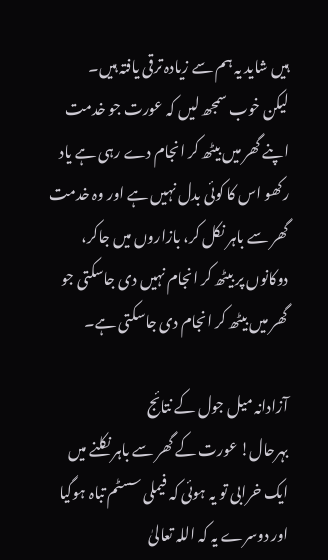ہیں شاید یہ ہم سے زیادہ ترقی یافتہ ہیں۔
لیکن خوب سمجھ لیں کہ عورت جو خدمت اپنے گھر میں بیٹھ کر انجام دے رہی ہے یاد رکھو اس کا کوئی بدل نہیں ہے اور وہ خدمت گھر سے باہر نکل کر، بازاروں میں جاکر، دوکانوں پر بیٹھ کر انجام نہیں دی جاسکتی جو گھر میں بیٹھ کر انجام دی جاسکتی ہے۔

آزادانہ میل جول کے نتائج
بہرحال! عورت کے گھر سے باہر نکلنے میں ایک خرابی تو یہ ہوئی کہ فیملی سسٹم تباہ ہوگیا اور دوسرے یہ کہ اللہ تعالیٰ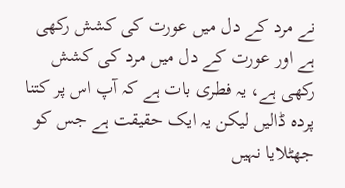نے مرد کے دل میں عورت کی کشش رکھی ہے اور عورت کے دل میں مرد کی کشش رکھی ہے، یہ فطری بات ہے کہ آپ اس پر کتنا پردہ ڈالیں لیکن یہ ایک حقیقت ہے جس کو جھٹلایا نہیں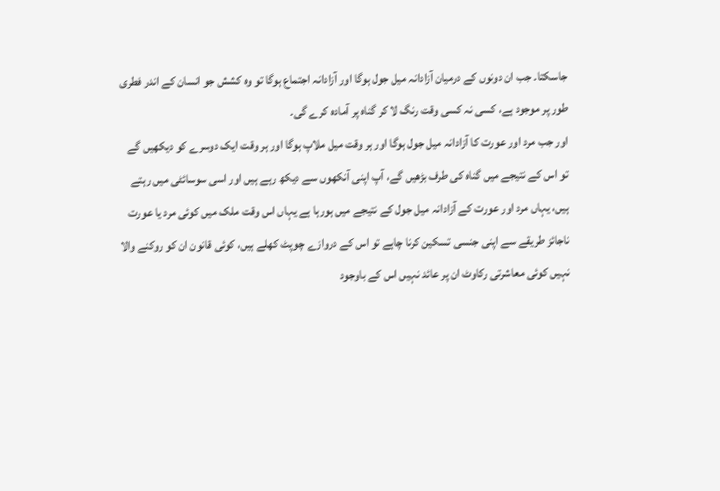جاسکتا۔ جب ان دونوں کے درمیان آزادانہ میل جول ہوگا اور آزادانہ اجتماع ہوگا تو وہ کشش جو انسان کے اندر فطری طور پر موجود ہے، کسی نہ کسی وقت رنگ لا کر گناہ پر آمادہ کرے گی۔
اور جب مرد اور عورت کا آزادانہ میل جول ہوگا اور ہر وقت میل ملاپ ہوگا اور ہر وقت ایک دوسرے کو دیکھیں گے تو اس کے نتیجے میں گناہ کی طرف بڑھیں گے، آپ اپنی آنکھوں سے دیکھ رہے ہیں اور اسی سوسائٹی میں رہتے ہیں، یہاں مرد اور عورت کے آزادانہ میل جول کے نتیجے میں ہورہا ہے یہاں اس وقت ملک میں کوئی مرد یا عورت ناجائز طریقے سے اپنی جنسی تسکین کرنا چاہے تو اس کے دروازے چوپٹ کھلے ہیں، کوئی قانون ان کو روکنے والا نہیں کوئی معاشرتی رکاوٹ ان پر عائد نہیں اس کے باوجود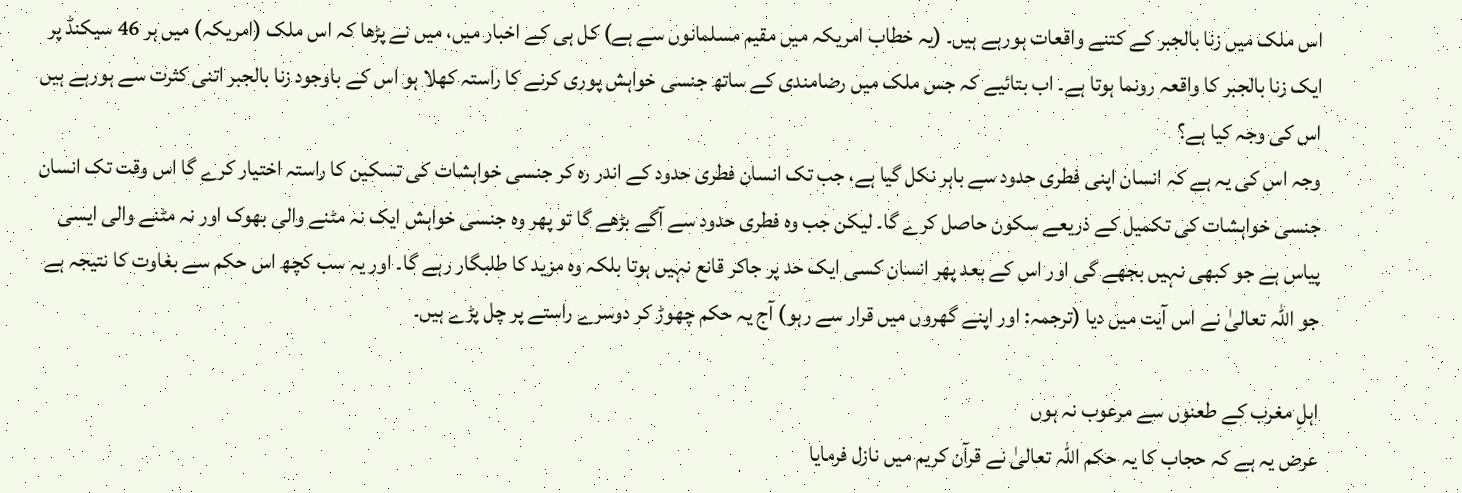اس ملک میں زنا بالجبر کے کتنے واقعات ہورہے ہیں۔ (یہ خطاب امریکہ میں مقیم مسلمانوں سے ہے) کل ہی کے اخبار میں، میں نے پڑھا کہ اس ملک (امریکہ) میں ہر 46 سیکنڈ پر ایک زنا بالجبر کا واقعہ رونما ہوتا ہے۔ اب بتائیے کہ جس ملک میں رضامندی کے ساتھ جنسی خواہش پوری کرنے کا راستہ کھلا ہو اس کے باوجود زنا بالجبر اتنی کثرت سے ہورہے ہیں اس کی وجہ کیا ہے؟
وجہ اس کی یہ ہے کہ انسان اپنی فطری حدود سے باہر نکل گیا ہے، جب تک انسان فطری حدود کے اندر رہ کر جنسی خواہشات کی تسکین کا راستہ اختیار کرے گا اس وقت تک انسان جنسی خواہشات کی تکمیل کے ذریعے سکون حاصل کرے گا۔ لیکن جب وہ فطری حدود سے آگے بڑھے گا تو پھر وہ جنسی خواہش ایک نہ مٹنے والی بھوک اور نہ مٹنے والی ایسی پیاس ہے جو کبھی نہیں بجھے گی اور اس کے بعد پھر انسان کسی ایک حد پر جاکر قانع نہیں ہوتا بلکہ وہ مزید کا طلبگار رہے گا۔ اور یہ سب کچھ اس حکم سے بغاوت کا نتیجہ ہے جو اللہ تعالیٰ نے اس آیت میں دیا (ترجمہ: اور اپنے گھروں میں قرار سے رہو) آج یہ حکم چھوڑ کر دوسرے راستے پر چل پڑے ہیں۔

اہلِ مغرب کے طعنوں سے مرعوب نہ ہوں
عرض یہ ہے کہ حجاب کا یہ حکم اللہ تعالیٰ نے قرآن کریم میں نازل فرمایا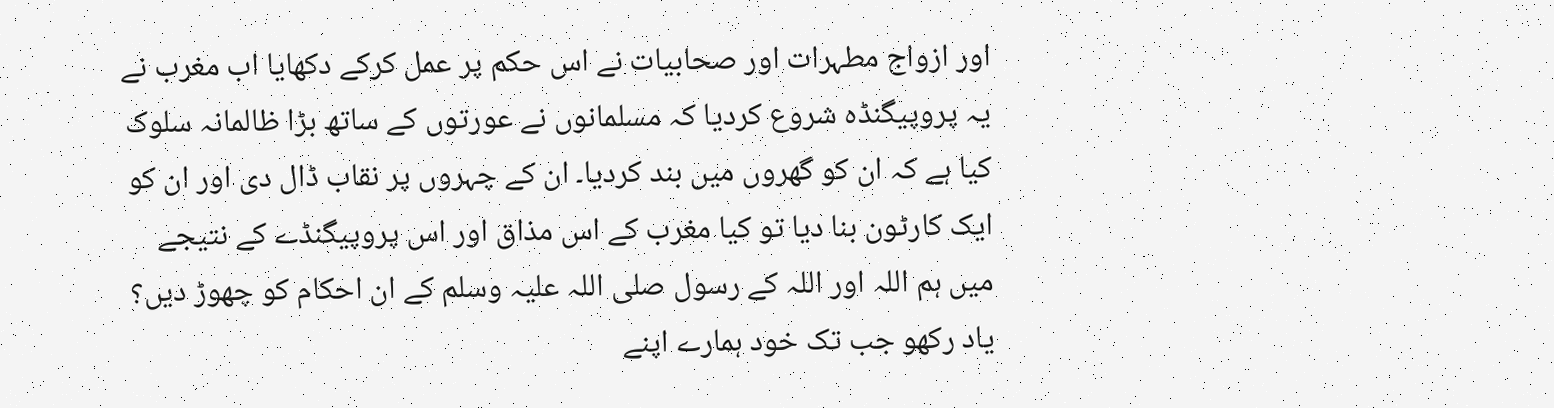اور ازواج مطہرات اور صحابیات نے اس حکم پر عمل کرکے دکھایا اب مغرب نے یہ پروپیگنڈہ شروع کردیا کہ مسلمانوں نے عورتوں کے ساتھ بڑا ظالمانہ سلوک کیا ہے کہ ان کو گھروں میں بند کردیا۔ ان کے چہروں پر نقاب ڈال دی اور ان کو ایک کارٹون بنا دیا تو کیا مغرب کے اس مذاق اور اس پروپیگنڈے کے نتیجے میں ہم اللہ اور اللہ کے رسول صلی اللہ علیہ وسلم کے ان احکام کو چھوڑ دیں؟ یاد رکھو جب تک خود ہمارے اپنے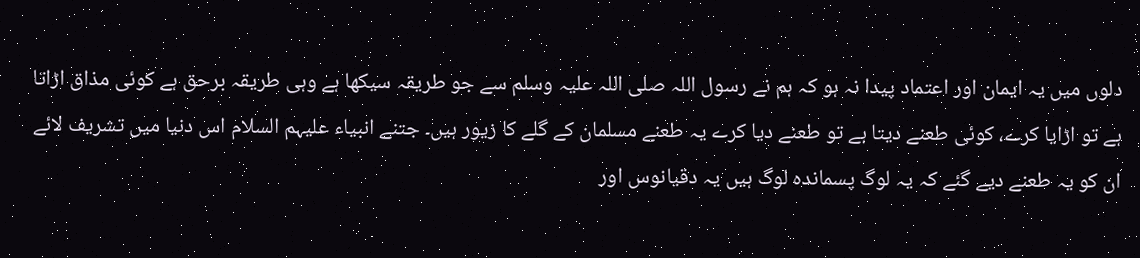دلوں میں یہ ایمان اور اعتماد پیدا نہ ہو کہ ہم نے رسول اللہ صلی اللہ علیہ وسلم سے جو طریقہ سیکھا ہے وہی طریقہ برحق ہے کوئی مذاق اڑاتا ہے تو اڑایا کرے، کوئی طعنے دیتا ہے تو طعنے دیا کرے یہ طعنے مسلمان کے گلے کا زیور ہیں۔ جتنے انبیاء علیہم السلام اس دنیا میں تشریف لائے ان کو یہ طعنے دیے گئے کہ یہ لوگ پسماندہ لوگ ہیں یہ دقیانوس اور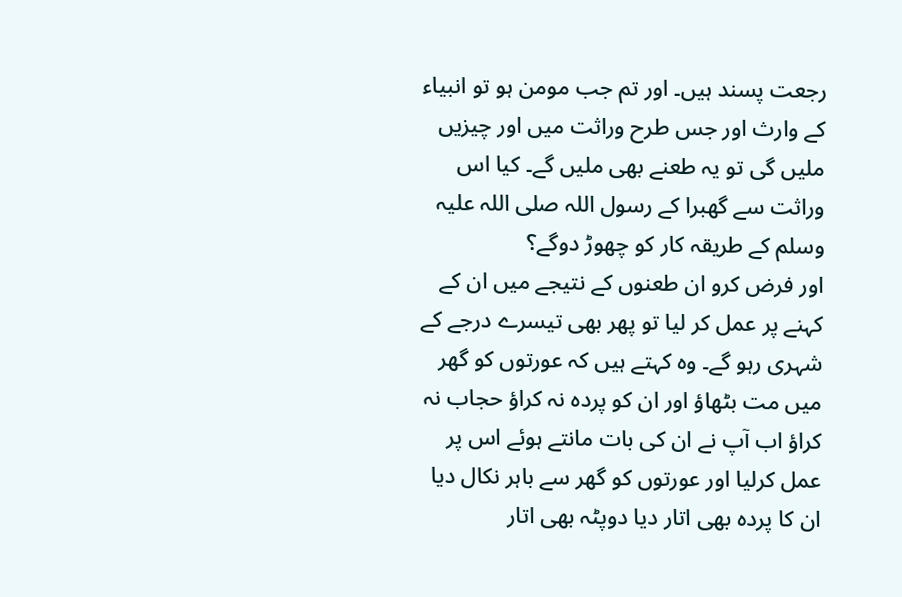رجعت پسند ہیں۔ اور تم جب مومن ہو تو انبیاء کے وارث اور جس طرح وراثت میں اور چیزیں ملیں گی تو یہ طعنے بھی ملیں گے۔ کیا اس وراثت سے گھبرا کے رسول اللہ صلی اللہ علیہ وسلم کے طریقہ کار کو چھوڑ دوگے؟
اور فرض کرو ان طعنوں کے نتیجے میں ان کے کہنے پر عمل کر لیا تو پھر بھی تیسرے درجے کے شہری رہو گے۔ وہ کہتے ہیں کہ عورتوں کو گھر میں مت بٹھاؤ اور ان کو پردہ نہ کراؤ حجاب نہ کراؤ اب آپ نے ان کی بات مانتے ہوئے اس پر عمل کرلیا اور عورتوں کو گھر سے باہر نکال دیا ان کا پردہ بھی اتار دیا دوپٹہ بھی اتار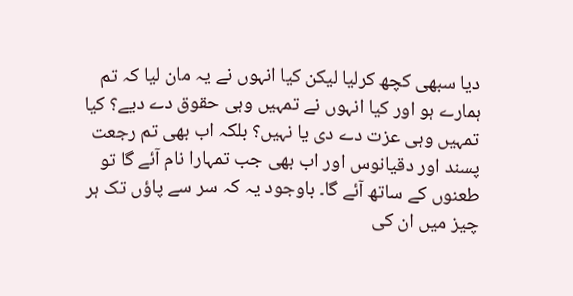دیا سبھی کچھ کرلیا لیکن کیا انہوں نے یہ مان لیا کہ تم ہمارے ہو اور کیا انہوں نے تمہیں وہی حقوق دے دیے؟ کیا تمہیں وہی عزت دے دی یا نہیں؟ بلکہ اب بھی تم رجعت پسند اور دقیانوس اور اب بھی جب تمہارا نام آئے گا تو طعنوں کے ساتھ آئے گا۔ باوجود یہ کہ سر سے پاؤں تک ہر چیز میں ان کی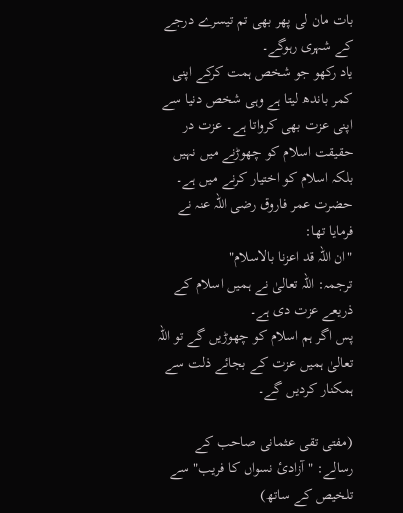بات مان لی پھر بھی تم تیسرے درجے کے شہری رہوگے۔
یاد رکھو جو شخص ہمت کرکے اپنی کمر باندھ لیتا ہے وہی شخص دنیا سے اپنی عزت بھی کرواتا ہے۔ عزت در حقیقت اسلام کو چھوڑنے میں نہیں بلکہ اسلام کو اختیار کرنے میں ہے۔ حضرت عمر فاروق رضی اللہ عنہ نے فرمایا تھا:
"ان اللہ قد اعزنا بالاسلام"
ترجمہ: اللہ تعالیٰ نے ہمیں اسلام کے ذریعے عزت دی ہے۔
پس اگر ہم اسلام کو چھوڑیں گے تو اللہ تعالیٰ ہمیں عزت کے بجائے ذلت سے ہمکنار کردیں گے۔

(مفتی تقی عثمانی صاحب کے رسالے: "آزادیٔ نسواں کا فریب" سے تلخیص کے ساتھ)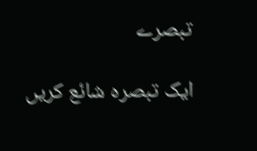تبصرے

ایک تبصرہ شائع کریں